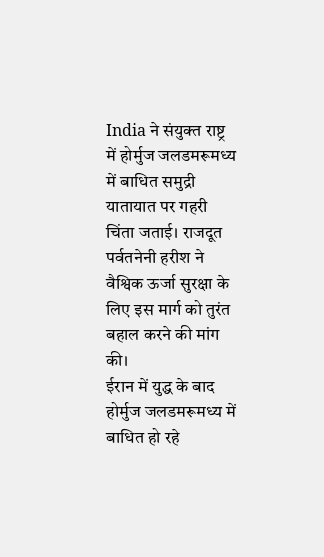India ने संयुक्त राष्ट्र में होर्मुज जलडमरूमध्य में बाधित समुद्री यातायात पर गहरी चिंता जताई। राजदूत पर्वतनेनी हरीश ने वैश्विक ऊर्जा सुरक्षा के लिए इस मार्ग को तुरंत बहाल करने की मांग की।
ईरान में युद्ध के बाद होर्मुज जलडमरूमध्य में बाधित हो रहे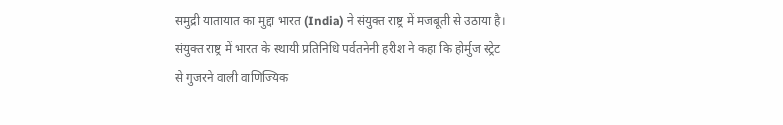समुद्री यातायात का मुद्दा भारत (India) ने संयुक्त राष्ट्र में मजबूती से उठाया है। संयुक्त राष्ट्र में भारत के स्थायी प्रतिनिधि पर्वतनेनी हरीश ने कहा कि होर्मुज स्ट्रेट से गुजरने वाली वाणिज्यिक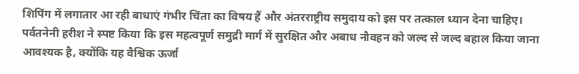शिपिंग में लगातार आ रही बाधाएं गंभीर चिंता का विषय हैं और अंतरराष्ट्रीय समुदाय को इस पर तत्काल ध्यान देना चाहिए।
पर्वतनेनी हरीश ने स्पष्ट किया कि इस महत्वपूर्ण समुद्री मार्ग में सुरक्षित और अबाध नौवहन को जल्द से जल्द बहाल किया जाना आवश्यक है, क्योंकि यह वैश्विक ऊर्जा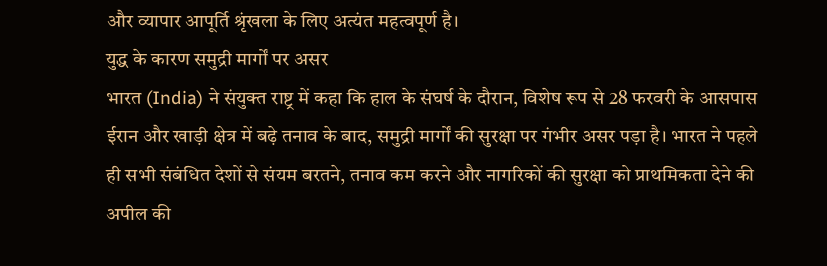और व्यापार आपूर्ति श्रृंखला के लिए अत्यंत महत्वपूर्ण है।
युद्ध के कारण समुद्री मार्गों पर असर
भारत (India) ने संयुक्त राष्ट्र में कहा कि हाल के संघर्ष के दौरान, विशेष रूप से 28 फरवरी के आसपास ईरान और खाड़ी क्षेत्र में बढ़े तनाव के बाद, समुद्री मार्गों की सुरक्षा पर गंभीर असर पड़ा है। भारत ने पहले ही सभी संबंधित देशों से संयम बरतने, तनाव कम करने और नागरिकों की सुरक्षा को प्राथमिकता देने की अपील की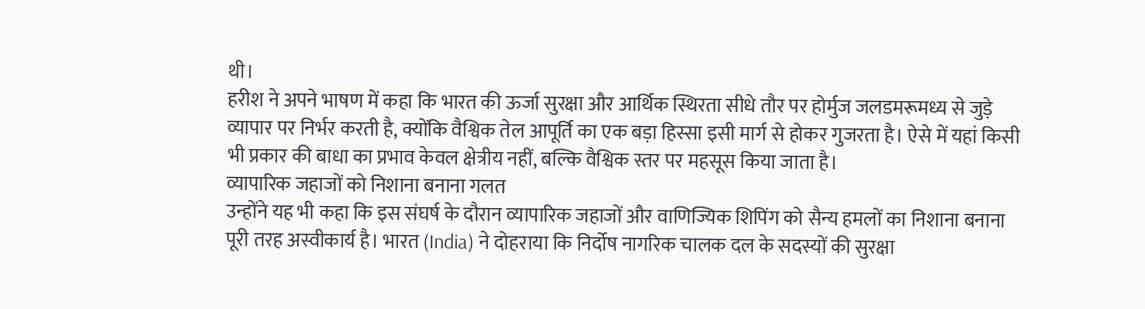थी।
हरीश ने अपने भाषण में कहा कि भारत की ऊर्जा सुरक्षा और आर्थिक स्थिरता सीधे तौर पर होर्मुज जलडमरूमध्य से जुड़े व्यापार पर निर्भर करती है, क्योंकि वैश्विक तेल आपूर्ति का एक बड़ा हिस्सा इसी मार्ग से होकर गुजरता है। ऐसे में यहां किसी भी प्रकार की बाधा का प्रभाव केवल क्षेत्रीय नहीं, बल्कि वैश्विक स्तर पर महसूस किया जाता है।
व्यापारिक जहाजों को निशाना बनाना गलत
उन्होंने यह भी कहा कि इस संघर्ष के दौरान व्यापारिक जहाजों और वाणिज्यिक शिपिंग को सैन्य हमलों का निशाना बनाना पूरी तरह अस्वीकार्य है। भारत (India) ने दोहराया कि निर्दोष नागरिक चालक दल के सदस्यों की सुरक्षा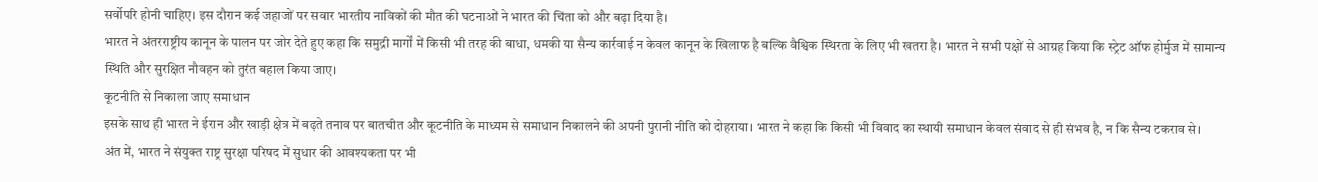सर्वोपरि होनी चाहिए। इस दौरान कई जहाजों पर सवार भारतीय नाविकों की मौत की घटनाओं ने भारत की चिंता को और बढ़ा दिया है।
भारत ने अंतरराष्ट्रीय कानून के पालन पर जोर देते हुए कहा कि समुद्री मार्गों में किसी भी तरह की बाधा, धमकी या सैन्य कार्रवाई न केवल कानून के खिलाफ है बल्कि वैश्विक स्थिरता के लिए भी खतरा है। भारत ने सभी पक्षों से आग्रह किया कि स्ट्रेट ऑफ होर्मुज में सामान्य स्थिति और सुरक्षित नौवहन को तुरंत बहाल किया जाए।
कूटनीति से निकाला जाए समाधान
इसके साथ ही भारत ने ईरान और खाड़ी क्षेत्र में बढ़ते तनाव पर बातचीत और कूटनीति के माध्यम से समाधान निकालने की अपनी पुरानी नीति को दोहराया। भारत ने कहा कि किसी भी विवाद का स्थायी समाधान केवल संवाद से ही संभव है, न कि सैन्य टकराव से।
अंत में, भारत ने संयुक्त राष्ट्र सुरक्षा परिषद में सुधार की आवश्यकता पर भी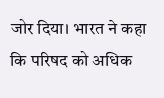जोर दिया। भारत ने कहा कि परिषद को अधिक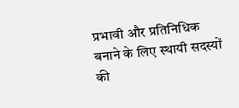प्रभावी और प्रतिनिधिक बनाने के लिए स्थायी सदस्यों की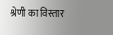श्रेणी का विस्तार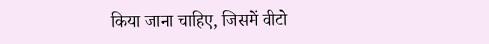किया जाना चाहिए, जिसमें वीटो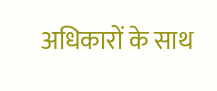अधिकारों के साथ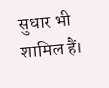सुधार भी शामिल हैं।